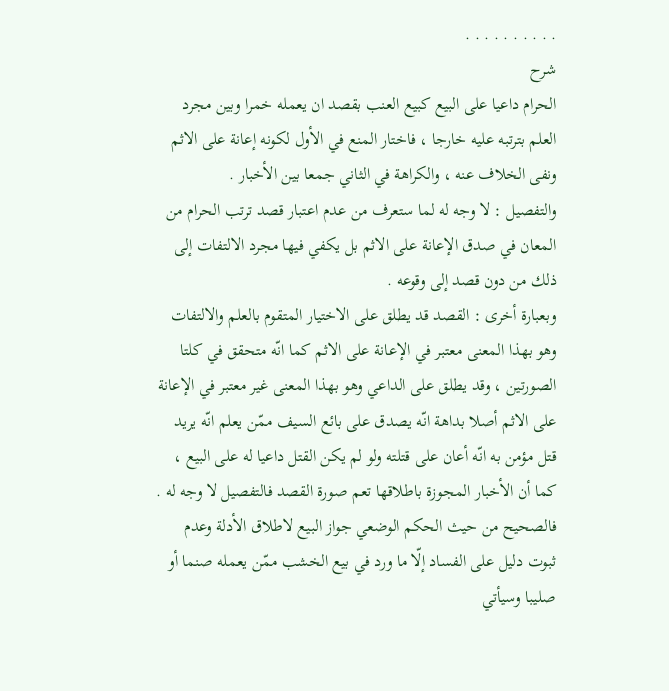. . . . . . . . . .
شرح
الحرام داعيا على البيع كبيع العنب بقصد ان يعمله خمرا وبين مجرد العلم بترتبه عليه خارجا ، فاختار المنع في الأول لكونه إعانة على الاثم ونفى الخلاف عنه ، والكراهة في الثاني جمعا بين الأخبار .
والتفصيل : لا وجه له لما ستعرف من عدم اعتبار قصد ترتب الحرام من المعان في صدق الإعانة على الاثم بل يكفي فيها مجرد الالتفات إلى ذلك من دون قصد إلى وقوعه .
وبعبارة أخرى : القصد قد يطلق على الاختيار المتقوم بالعلم والالتفات وهو بهذا المعنى معتبر في الإعانة على الاثم كما انّه متحقق في كلتا الصورتين ، وقد يطلق على الداعي وهو بهذا المعنى غير معتبر في الإعانة على الاثم أصلا بداهة انّه يصدق على بائع السيف ممّن يعلم انّه يريد قتل مؤمن به انّه أعان على قتلته ولو لم يكن القتل داعيا له على البيع ، كما أن الأخبار المجوزة باطلاقها تعم صورة القصد فالتفصيل لا وجه له .
فالصحيح من حيث الحكم الوضعي جواز البيع لاطلاق الأدلة وعدم ثبوت دليل على الفساد إلّا ما ورد في بيع الخشب ممّن يعمله صنما أو صليبا وسيأتي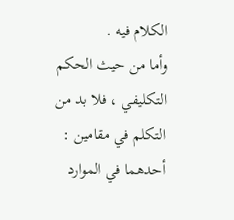الكلام فيه .
وأما من حيث الحكم التكليفي ، فلا بد من التكلم في مقامين : أحدهما في الموارد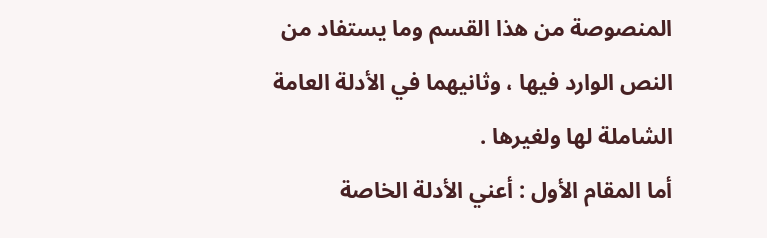المنصوصة من هذا القسم وما يستفاد من النص الوارد فيها ، وثانيهما في الأدلة العامة الشاملة لها ولغيرها .
أما المقام الأول : أعني الأدلة الخاصة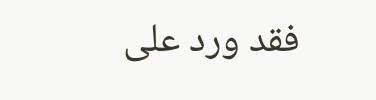فقد ورد على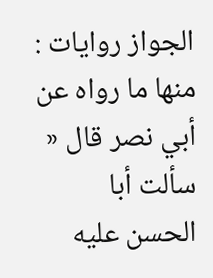الجواز روايات :
منها ما رواه عن أبي نصر قال « سألت أبا الحسن عليه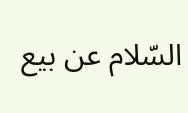السّلام عن بيع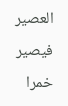العصير فيصير خمرا